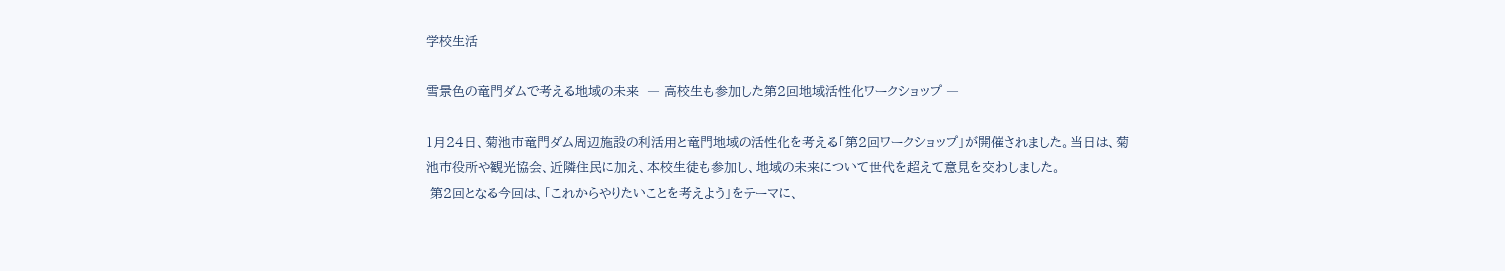学校生活

雪景色の竜門ダムで考える地域の未来  ― 高校生も参加した第2回地域活性化ワークショップ ―

1月24日、菊池市竜門ダム周辺施設の利活用と竜門地域の活性化を考える「第2回ワークショップ」が開催されました。当日は、菊池市役所や観光協会、近隣住民に加え、本校生徒も参加し、地域の未来について世代を超えて意見を交わしました。
 第2回となる今回は、「これからやりたいことを考えよう」をテーマに、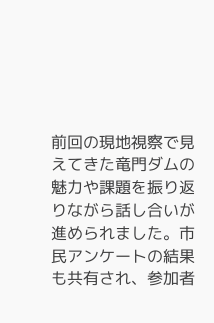前回の現地視察で見えてきた竜門ダムの魅力や課題を振り返りながら話し合いが進められました。市民アンケートの結果も共有され、参加者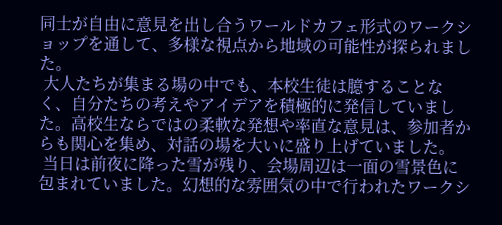同士が自由に意見を出し合うワールドカフェ形式のワークショップを通して、多様な視点から地域の可能性が探られました。
 大人たちが集まる場の中でも、本校生徒は臆することなく、自分たちの考えやアイデアを積極的に発信していました。高校生ならではの柔軟な発想や率直な意見は、参加者からも関心を集め、対話の場を大いに盛り上げていました。
 当日は前夜に降った雪が残り、会場周辺は一面の雪景色に包まれていました。幻想的な雰囲気の中で行われたワークシ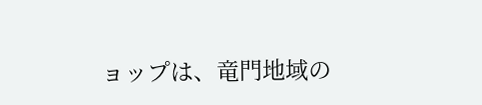ョップは、竜門地域の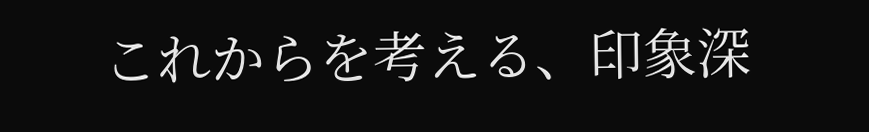これからを考える、印象深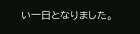い一日となりました。